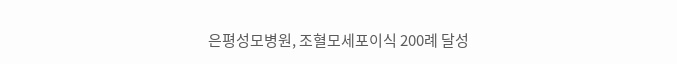은평성모병원, 조혈모세포이식 200례 달성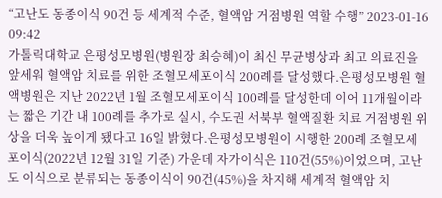“고난도 동종이식 90건 등 세계적 수준, 혈액암 거점병원 역할 수행” 2023-01-16 09:42
가톨릭대학교 은평성모병원(병원장 최승혜)이 최신 무균병상과 최고 의료진을 앞세워 혈액암 치료를 위한 조혈모세포이식 200례를 달성했다.은평성모병원 혈액병원은 지난 2022년 1월 조혈모세포이식 100례를 달성한데 이어 11개월이라는 짧은 기간 내 100례를 추가로 실시, 수도권 서북부 혈액질환 치료 거점병원 위상을 더욱 높이게 됐다고 16일 밝혔다.은평성모병원이 시행한 200례 조혈모세포이식(2022년 12월 31일 기준) 가운데 자가이식은 110건(55%)이었으며, 고난도 이식으로 분류되는 동종이식이 90건(45%)을 차지해 세계적 혈액암 치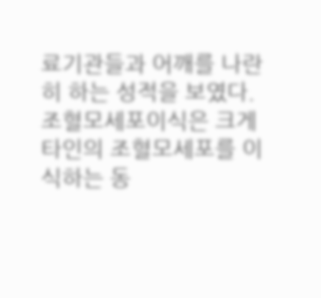료기관들과 어깨를 나란히 하는 성적을 보였다. 조혈모세포이식은 크게 타인의 조혈모세포를 이식하는 동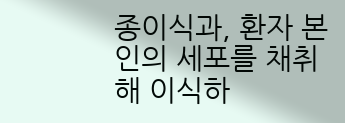종이식과, 환자 본인의 세포를 채취해 이식하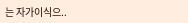는 자가이식으..